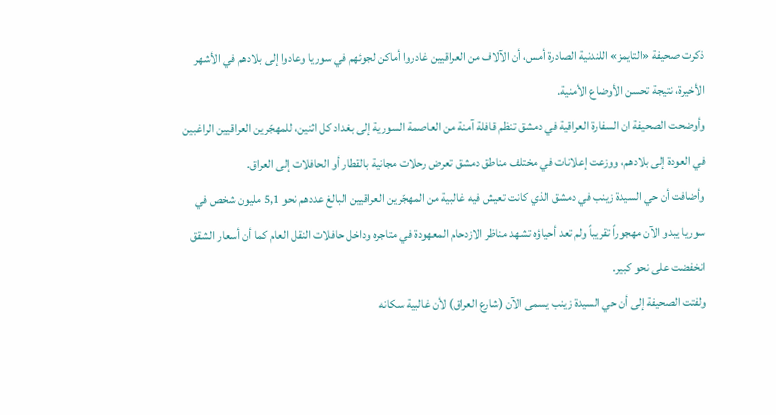ذكرت صحيفة «التايمز» اللندنية الصادرة أمس، أن الآلاف من العراقيين غادروا أماكن لجوئهم في سوريا وعادوا إلى بلادهم في الأشهر الأخيرة، نتيجة تحسن الأوضاع الأمنية.
وأوضحت الصحيفة ان السفارة العراقية في دمشق تنظم قافلة آمنة من العاصمة السورية إلى بغداد كل اثنين، للمهجّرين العراقيين الراغبين في العودة إلى بلادهم، ووزعت إعلانات في مختلف مناطق دمشق تعرض رحلات مجانية بالقطار أو الحافلات إلى العراق.
وأضافت أن حي السيدة زينب في دمشق الذي كانت تعيش فيه غالبية من المهجّرين العراقيين البالغ عددهم نحو 5,1 مليون شخص في سوريا يبدو الآن مهجوراً تقريباً ولم تعد أحياؤه تشهد مناظر الازدحام المعهودة في متاجره وداخل حافلات النقل العام كما أن أسعار الشقق انخفضت على نحو كبير.
ولفتت الصحيفة إلى أن حي السيدة زينب يسمى الآن (شارع العراق) لأن غالبية سكانه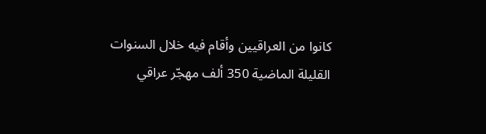كانوا من العراقيين وأقام فيه خلال السنوات القليلة الماضية 350 ألف مهجّر عراقي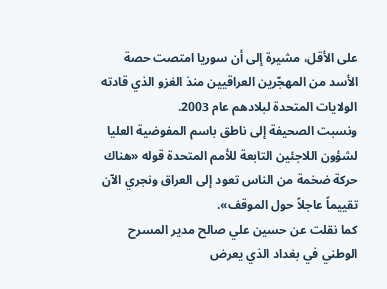على الأقل، مشيرة إلى أن سوريا امتصت حصة الأسد من المهجّرين العراقيين منذ الغزو الذي قادته الولايات المتحدة لبلادهم عام 2003.
ونسبت الصحيفة إلى ناطق باسم المفوضية العليا لشؤون اللاجئين التابعة للأمم المتحدة قوله «هناك حركة ضخمة من الناس تعود إلى العراق ونجري الآن تقييماً عاجلاً حول الموقف».
كما نقلت عن حسين علي صالح مدير المسرح الوطني في بغداد الذي يعرض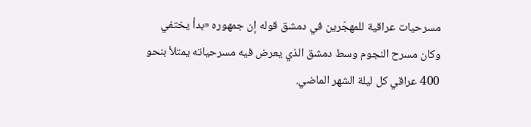مسرحيات عراقية للمهجّرين في دمشق قوله إن جمهوره «بدأ يختفي وكان مسرح النجوم وسط دمشق الذي يعرض فيه مسرحياته يمتلأ بنحو 400 عراقي كل ليلة الشهر الماضي.